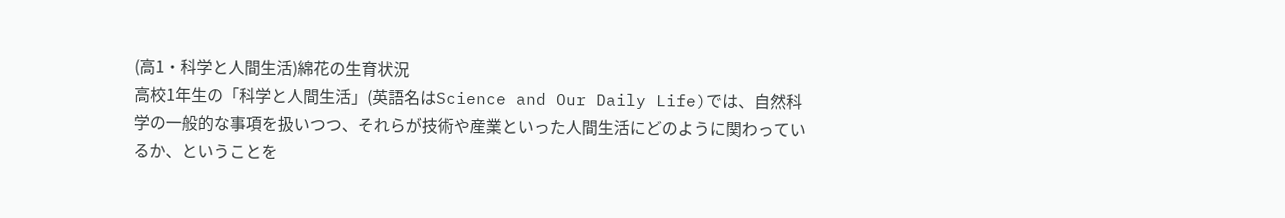(高1・科学と人間生活)綿花の生育状況
高校1年生の「科学と人間生活」(英語名はScience and Our Daily Life)では、自然科学の一般的な事項を扱いつつ、それらが技術や産業といった人間生活にどのように関わっているか、ということを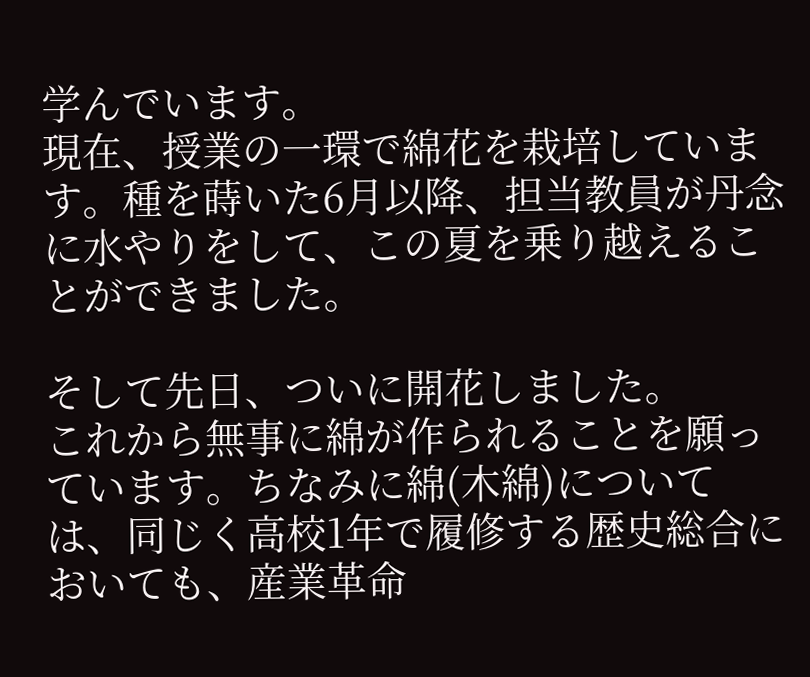学んでいます。
現在、授業の一環で綿花を栽培しています。種を蒔いた6月以降、担当教員が丹念に水やりをして、この夏を乗り越えることができました。

そして先日、ついに開花しました。
これから無事に綿が作られることを願っています。ちなみに綿(木綿)については、同じく高校1年で履修する歴史総合においても、産業革命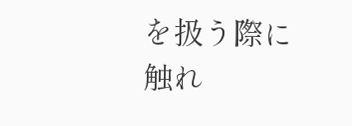を扱う際に触れ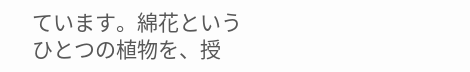ています。綿花というひとつの植物を、授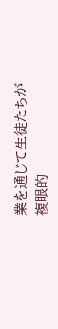業を通じて生徒たちが複眼的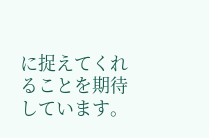に捉えてくれることを期待しています。